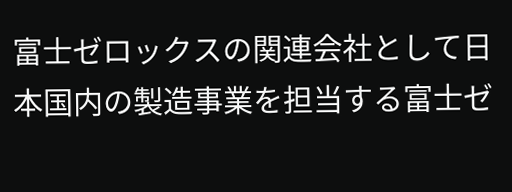富士ゼロックスの関連会社として日本国内の製造事業を担当する富士ゼ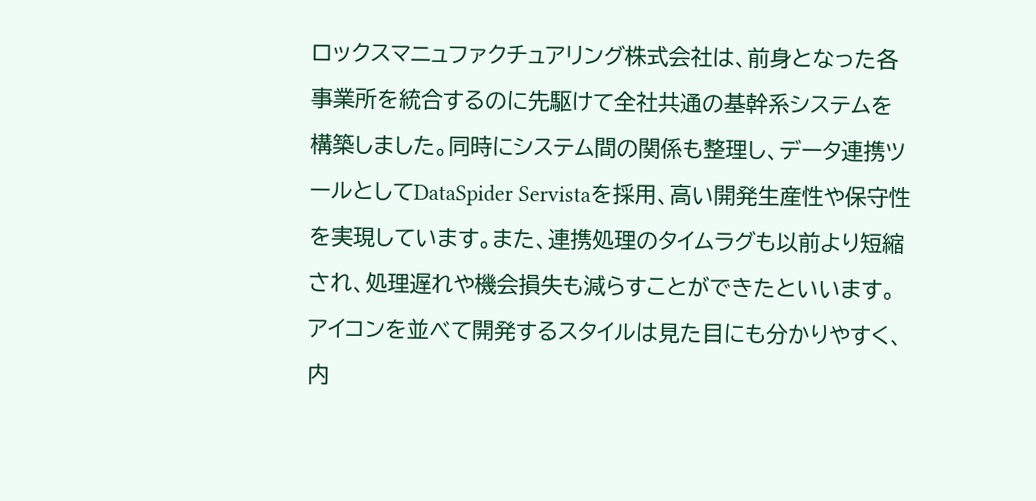ロックスマニュファクチュアリング株式会社は、前身となった各事業所を統合するのに先駆けて全社共通の基幹系システムを構築しました。同時にシステム間の関係も整理し、データ連携ツールとしてDataSpider Servistaを採用、高い開発生産性や保守性を実現しています。また、連携処理のタイムラグも以前より短縮され、処理遅れや機会損失も減らすことができたといいます。
アイコンを並べて開発するスタイルは見た目にも分かりやすく、内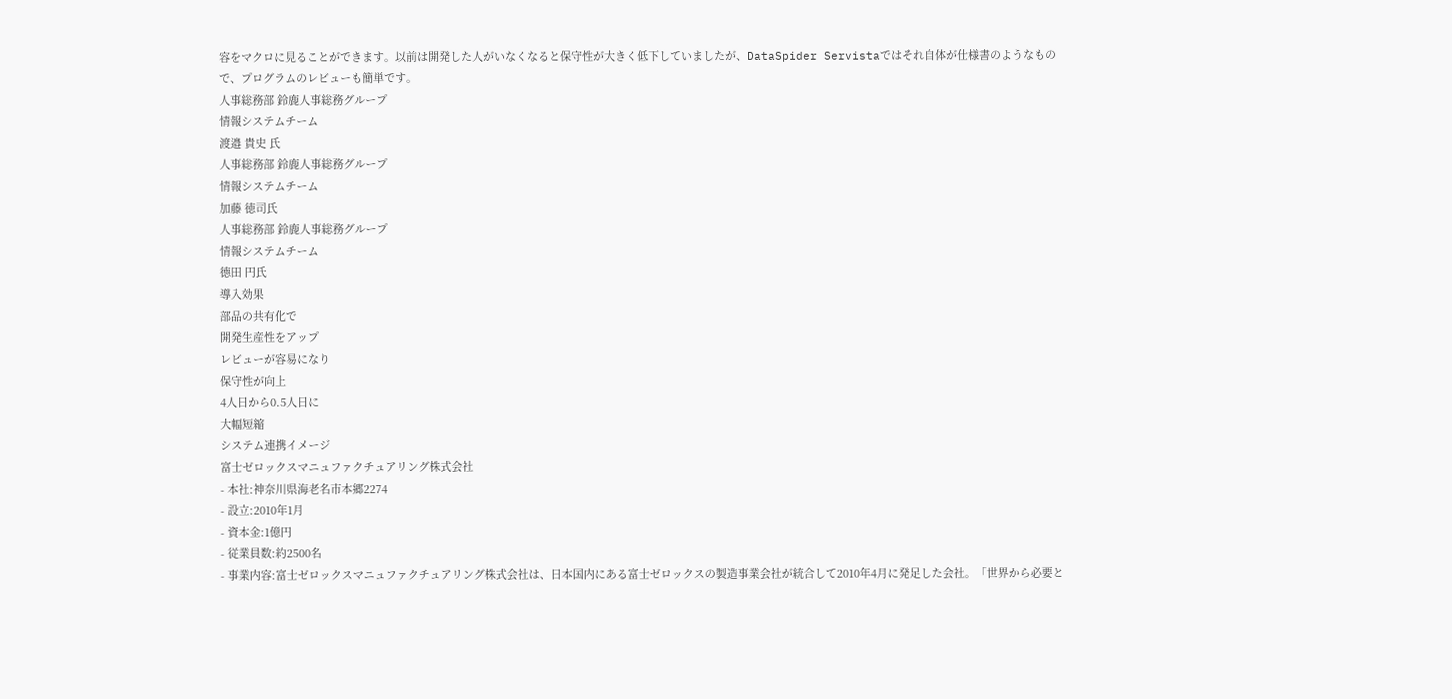容をマクロに見ることができます。以前は開発した人がいなくなると保守性が大きく低下していましたが、DataSpider Servistaではそれ自体が仕様書のようなもので、プログラムのレビューも簡単です。
人事総務部 鈴鹿人事総務グループ
情報システムチーム
渡邉 貴史 氏
人事総務部 鈴鹿人事総務グループ
情報システムチーム
加藤 徳司氏
人事総務部 鈴鹿人事総務グループ
情報システムチーム
德田 円氏
導入効果
部品の共有化で
開発生産性をアップ
レビューが容易になり
保守性が向上
4人日から0.5人日に
大幅短縮
システム連携イメージ
富士ゼロックスマニュファクチュアリング株式会社
- 本社:神奈川県海老名市本郷2274
- 設立:2010年1月
- 資本金:1億円
- 従業員数:約2500名
- 事業内容:富士ゼロックスマニュファクチュアリング株式会社は、日本国内にある富士ゼロックスの製造事業会社が統合して2010年4月に発足した会社。「世界から必要と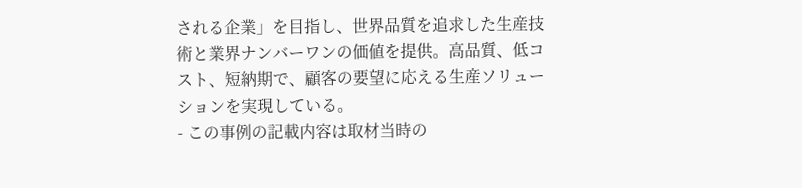される企業」を目指し、世界品質を追求した生産技術と業界ナンバーワンの価値を提供。高品質、低コスト、短納期で、顧客の要望に応える生産ソリューションを実現している。
- この事例の記載内容は取材当時の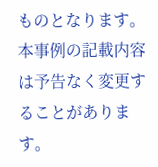ものとなります。本事例の記載内容は予告なく変更することがあります。